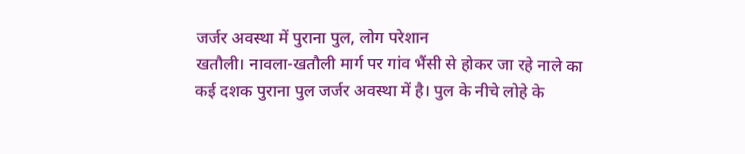जर्जर अवस्था में पुराना पुल, लोग परेशान
खतौली। नावला-खतौली मार्ग पर गांव भैंसी से होकर जा रहे नाले का कई दशक पुराना पुल जर्जर अवस्था में है। पुल के नीचे लोहे के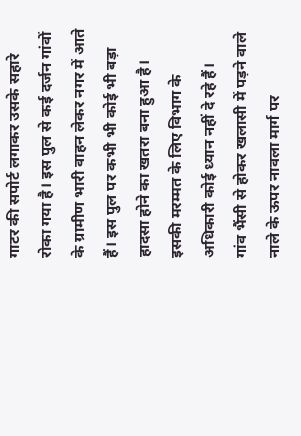गाटर की सपोर्ट लगाकर उसके सहारे रोका गया है। इस पुल से कई दर्जन गांवों के ग्रामीण भारी वाहन लेकर नगर में आते हैं। इस पुल पर कभी भी कोई भी बड़ा हादसा होने का खतरा बना हुआ है। इसकी मरम्मत के लिए विभाग के अधिकारी कोई ध्यान नहीं दे रहे हैं।
गांव भैंसी से होकर खलासी में पड़ने वाले नाले के ऊपर नावला मार्ग पर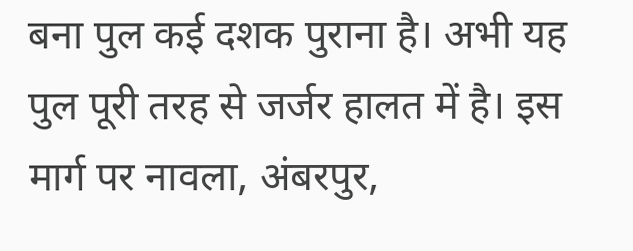बना पुल कई दशक पुराना है। अभी यह पुल पूरी तरह से जर्जर हालत में है। इस मार्ग पर नावला, अंबरपुर,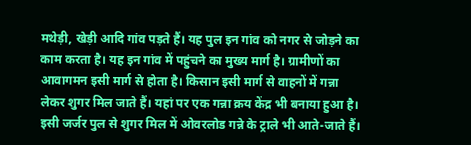मथेड़ी, खेड़ी आदि गांव पड़ते हैं। यह पुल इन गांव को नगर से जोड़ने का काम करता है। यह इन गांव में पहुंचने का मुख्य मार्ग है। ग्रामीणों का आवागमन इसी मार्ग से होता है। किसान इसी मार्ग से वाहनों में गन्ना लेकर शुगर मिल जाते हैं। यहां पर एक गन्ना क्रय केंद्र भी बनाया हुआ है। इसी जर्जर पुल से शुगर मिल में ओवरलोड गन्ने के ट्राले भी आते-जाते हैं।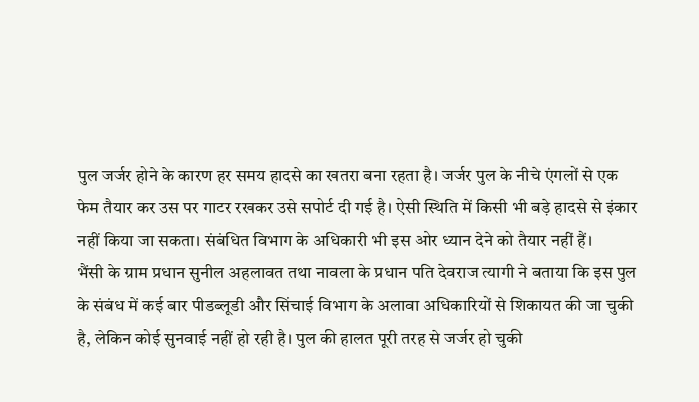पुल जर्जर होने के कारण हर समय हादसे का खतरा बना रहता है। जर्जर पुल के नीचे एंगलों से एक फेम तैयार कर उस पर गाटर रखकर उसे सपोर्ट दी गई है। ऐसी स्थिति में किसी भी बड़े हादसे से इंकार नहीं किया जा सकता। संबंधित विभाग के अधिकारी भी इस ओर ध्यान देने को तैयार नहीं हैं।
भैंसी के ग्राम प्रधान सुनील अहलावत तथा नावला के प्रधान पति देवराज त्यागी ने बताया कि इस पुल के संबंध में कई बार पीडब्लूडी और सिंचाई विभाग के अलावा अधिकारियों से शिकायत की जा चुकी है, लेकिन कोई सुनवाई नहीं हो रही है। पुल की हालत पूरी तरह से जर्जर हो चुकी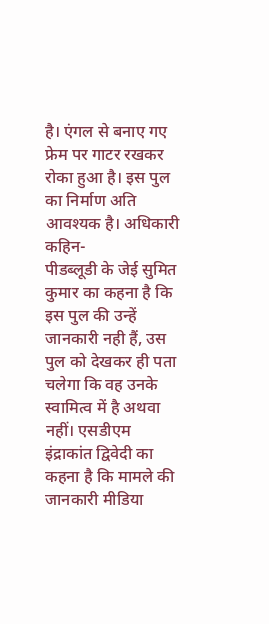है। एंगल से बनाए गए फ्रेम पर गाटर रखकर रोका हुआ है। इस पुल का निर्माण अति आवश्यक है। अधिकारी कहिन-
पीडब्लूडी के जेई सुमित कुमार का कहना है कि इस पुल की उन्हें जानकारी नही हैं, उस पुल को देखकर ही पता चलेगा कि वह उनके स्वामित्व में है अथवा नहीं। एसडीएम इंद्राकांत द्विवेदी का कहना है कि मामले की जानकारी मीडिया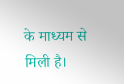के माध्यम से मिली है।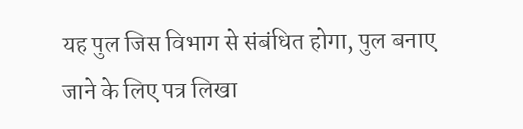यह पुल जिस विभाग से संबंधित होगा, पुल बनाए जाने के लिए पत्र लिखा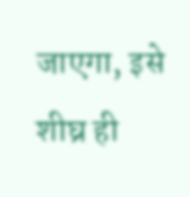जाएगा, इसे शीघ्र ही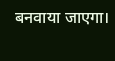बनवाया जाएगा।